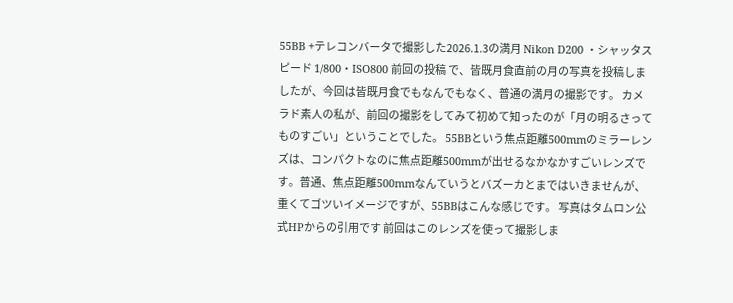55BB +テレコンバータで撮影した2026.1.3の満月 Nikon D200 ・シャッタスピード 1/800・ISO800 前回の投稿 で、皆既月食直前の月の写真を投稿しましたが、今回は皆既月食でもなんでもなく、普通の満月の撮影です。 カメラド素人の私が、前回の撮影をしてみて初めて知ったのが「月の明るさってものすごい」ということでした。 55BBという焦点距離500mmのミラーレンズは、コンパクトなのに焦点距離500mmが出せるなかなかすごいレンズです。普通、焦点距離500mmなんていうとバズーカとまではいきませんが、重くてゴツいイメージですが、55BBはこんな感じです。 写真はタムロン公式HPからの引用です 前回はこのレンズを使って撮影しま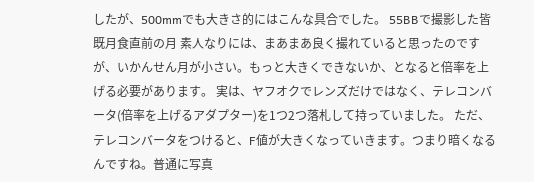したが、500mmでも大きさ的にはこんな具合でした。 55BBで撮影した皆既月食直前の月 素人なりには、まあまあ良く撮れていると思ったのですが、いかんせん月が小さい。もっと大きくできないか、となると倍率を上げる必要があります。 実は、ヤフオクでレンズだけではなく、テレコンバータ(倍率を上げるアダプター)を1つ2つ落札して持っていました。 ただ、テレコンバータをつけると、F値が大きくなっていきます。つまり暗くなるんですね。普通に写真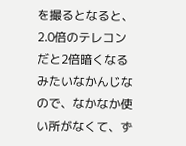を撮るとなると、2.0倍のテレコンだと2倍暗くなるみたいなかんじなので、なかなか使い所がなくて、ず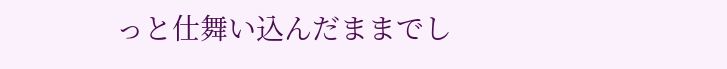っと仕舞い込んだままでし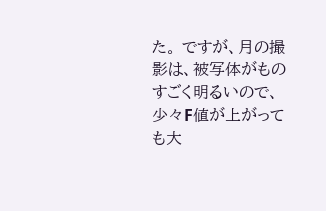た。 ですが、月の撮影は、被写体がものすごく明るいので、少々F値が上がっても大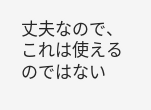丈夫なので、これは使えるのではない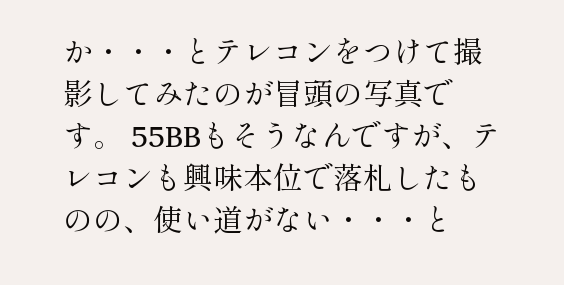か・・・とテレコンをつけて撮影してみたのが冒頭の写真です。 55BBもそうなんですが、テレコンも興味本位で落札したものの、使い道がない・・・と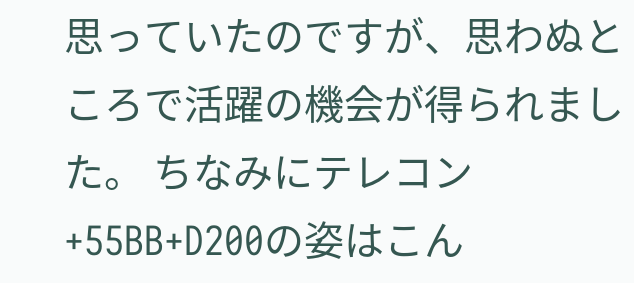思っていたのですが、思わぬところで活躍の機会が得られました。 ちなみにテレコン+55BB+D200の姿はこん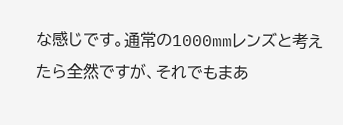な感じです。通常の1000mmレンズと考えたら全然ですが、それでもまあ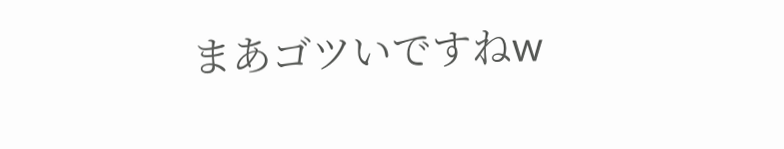まあゴツいですねw